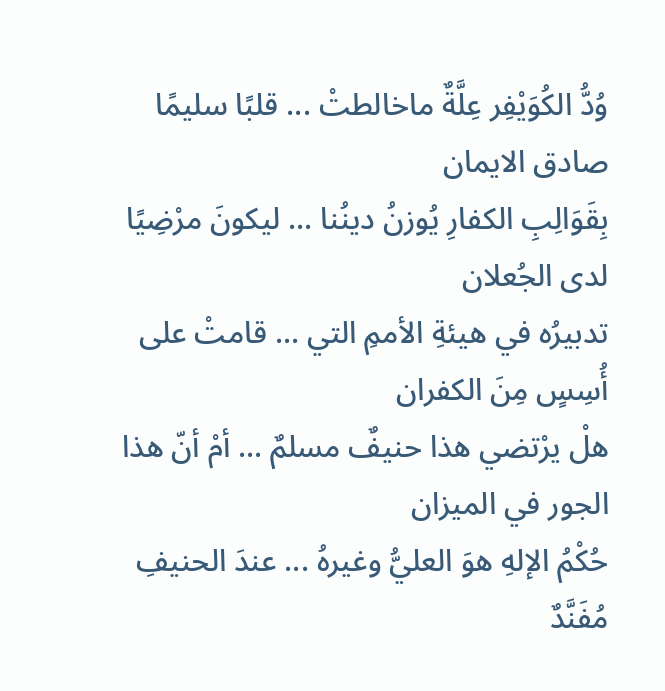وُدُّ الكُوَيْفِر عِلَّةٌ ماخالطتْ ... قلبًا سليمًا صادق الايمان
بِقَوَالِبِ الكفارِ يُوزنُ دينُنا ... ليكونَ مرْضِيًا لدى الجُعلان
تدبيرُه في هيئةِ الأممِ التي ... قامتْ على أُسِسٍ مِنَ الكفران
هلْ يرْتضي هذا حنيفٌ مسلمٌ ... أمْ أنّ هذا الجور في الميزان
حُكْمُ الإلهِ هوَ العليُّ وغيرهُ ... عندَ الحنيفِ مُفَنَّدٌ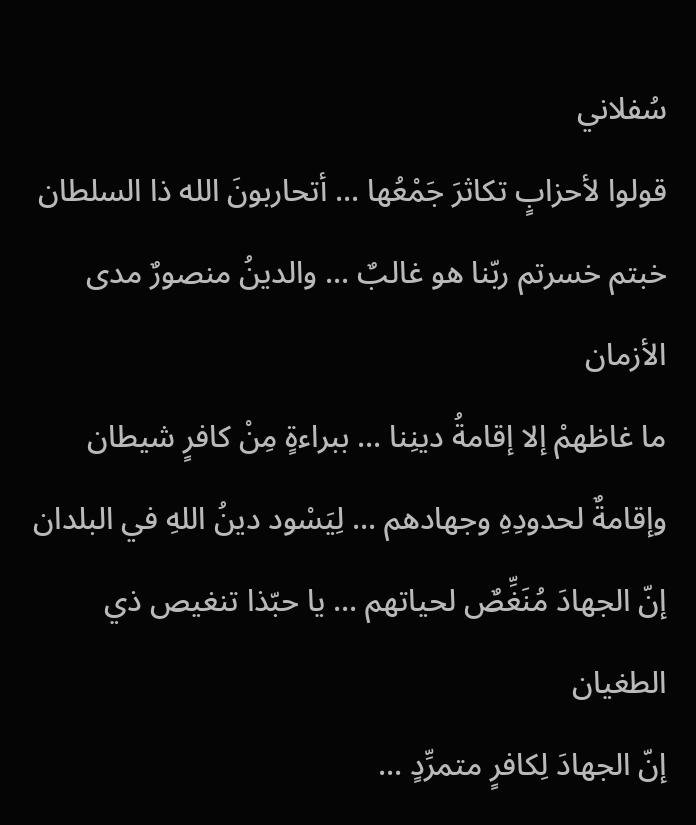سُفلاني
قولوا لأحزابٍ تكاثرَ جَمْعُها ... أتحاربونَ الله ذا السلطان
خبتم خسرتم ربّنا هو غالبٌ ... والدينُ منصورٌ مدى الأزمان
ما غاظهمْ إلا إقامةُ دينِنا ... ببراءةٍ مِنْ كافرٍ شيطان
وإقامةٌ لحدودِهِ وجهادهم ... لِيَسْود دينُ اللهِ في البلدان
إنّ الجهادَ مُنَغِّصٌ لحياتهم ... يا حبّذا تنغيص ذي الطغيان
إنّ الجهادَ لِكافرٍ متمرِّدٍ ...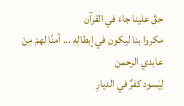حقّ علينا جاءَ في القرآن
مكروا بنا ليكون في إبطالِهِ ... أمنًا لهمْ مِنْ عابدي الرحمن
لِيَسود كفرٌ في الديارِ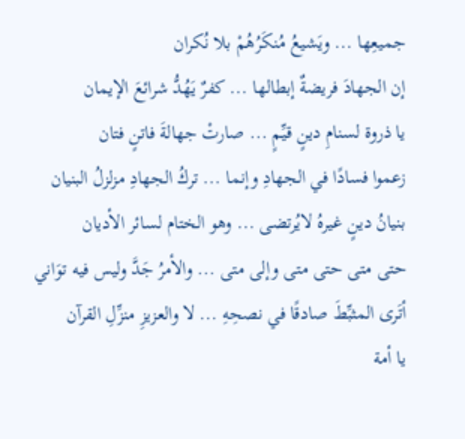جميعِها ... ويَشيعُ مُنكَرُهُمْ بلا نُكران
إن الجهادَ فريضةٌ إبطالها ... كفرٌ يَهُدُّ شرائعَ الإيمان
يا ذروة لسنامِ دينٍ قيِّمٍ ... صارتْ جهالةَ فاتنٍ فتان
زعموا فسادًا في الجهادِ وإنما ... تركُ الجهادِ مزلزلُ البنيان
بنيانُ دينٍ غيرهُ لايُرتضى ... وهو الختام لسائر الأديان
حتى متى حتى متى وإلى متى ... والأمرُ جَدَّ وليس فيه توَاني
أتَرى المثبِّطَ صادقًا في نصحِهِ ... لا والعزيزِ منزِّلِ القرآن
يا أمة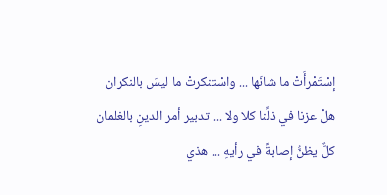إسْتَمْرأَتْ ما شانَها ... واسْتنكرتْ ما ليسَ بالنكران
هلْ عزنا في ذلِّنا كلا ولا ... تدبير أمر الدينِ بالغلمان
كلٌّ يظنُّ إصابةً في رأيهِ ... هذي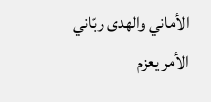الأماني والهدى ربّاني
الأمر يعزم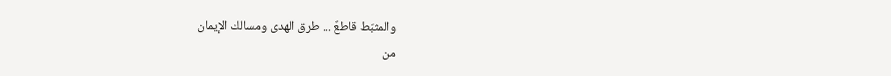والمثبّط قاطعٌ ... طرق الهدى ومسالك الإيمان
من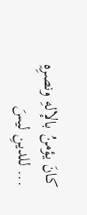كانَ يؤمنُ بالإلهِ ونصرِهِ ... للدينِ ليسَ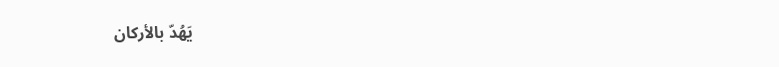يَهُدّ بالأركان